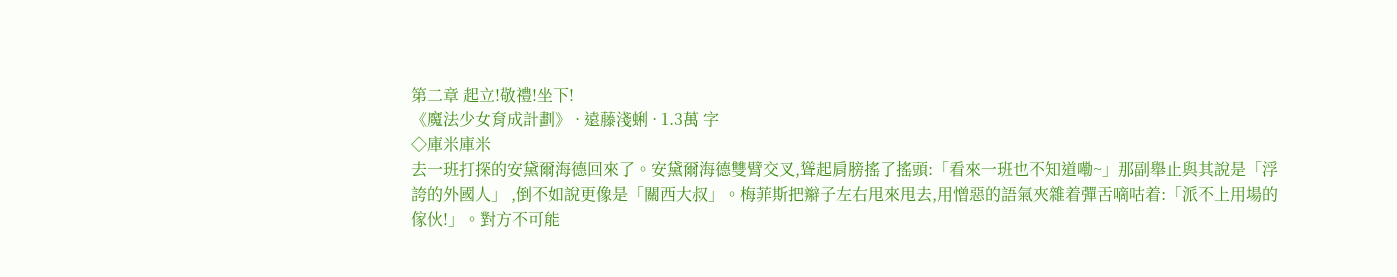第二章 起立!敬禮!坐下!
《魔法少女育成計劃》 · 遠藤淺蜊 · 1.3萬 字
◇庫米庫米
去一班打探的安黛爾海德回來了。安黛爾海德雙臂交叉,聳起肩膀搖了搖頭:「看來一班也不知道嘞~」那副舉止與其說是「浮誇的外國人」 ,倒不如說更像是「關西大叔」。梅菲斯把辮子左右甩來甩去,用憎惡的語氣夾雜着彈舌嘀咕着:「派不上用場的傢伙!」。對方不可能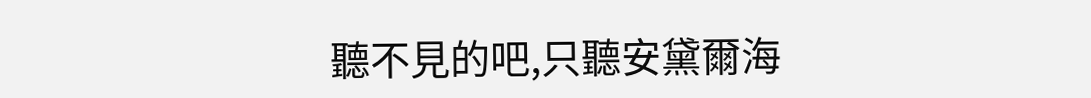聽不見的吧,只聽安黛爾海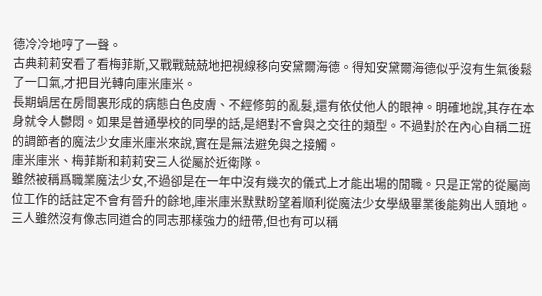德冷冷地哼了一聲。
古典莉莉安看了看梅菲斯,又戰戰兢兢地把視線移向安黛爾海德。得知安黛爾海德似乎沒有生氣後鬆了一口氣,才把目光轉向庫米庫米。
長期蝸居在房間裏形成的病態白色皮膚、不經修剪的亂髮,還有依仗他人的眼神。明確地說,其存在本身就令人鬱悶。如果是普通學校的同學的話,是絕對不會與之交往的類型。不過對於在內心自稱二班的調節者的魔法少女庫米庫米來說,實在是無法避免與之接觸。
庫米庫米、梅菲斯和莉莉安三人從屬於近衛隊。
雖然被稱爲職業魔法少女,不過卻是在一年中沒有幾次的儀式上才能出場的閒職。只是正常的從屬崗位工作的話註定不會有晉升的餘地,庫米庫米默默盼望着順利從魔法少女學級畢業後能夠出人頭地。
三人雖然沒有像志同道合的同志那樣強力的紐帶,但也有可以稱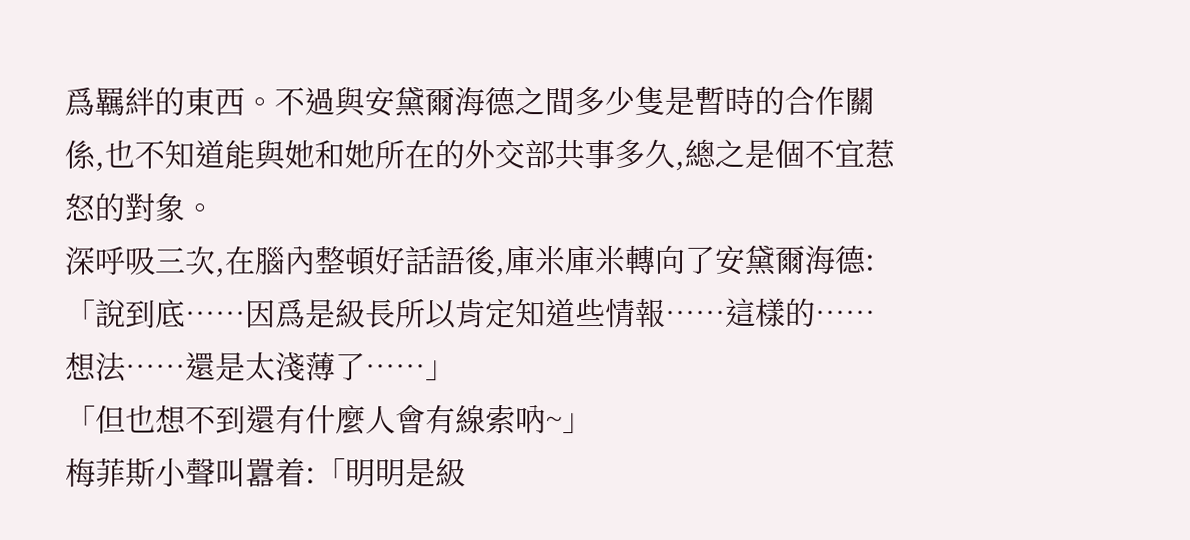爲羈絆的東西。不過與安黛爾海德之間多少隻是暫時的合作關係,也不知道能與她和她所在的外交部共事多久,總之是個不宜惹怒的對象。
深呼吸三次,在腦內整頓好話語後,庫米庫米轉向了安黛爾海德:
「說到底……因爲是級長所以肯定知道些情報……這樣的……想法……還是太淺薄了……」
「但也想不到還有什麼人會有線索吶~」
梅菲斯小聲叫囂着:「明明是級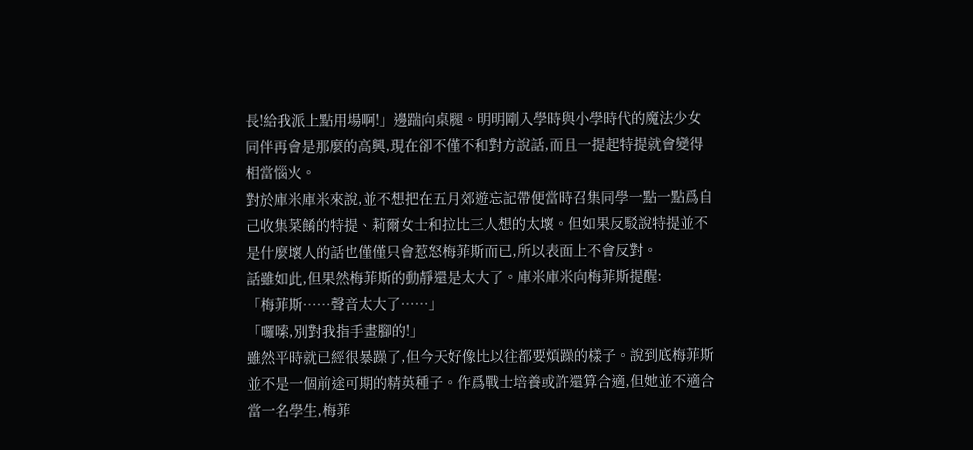長!給我派上點用場啊!」邊踹向桌腿。明明剛入學時與小學時代的魔法少女同伴再會是那麼的高興,現在卻不僅不和對方說話,而且一提起特提就會變得相當惱火。
對於庫米庫米來說,並不想把在五月郊遊忘記帶便當時召集同學一點一點爲自己收集菜餚的特提、莉爾女士和拉比三人想的太壞。但如果反駁說特提並不是什麼壞人的話也僅僅只會惹怒梅菲斯而已,所以表面上不會反對。
話雖如此,但果然梅菲斯的動靜還是太大了。庫米庫米向梅菲斯提醒:
「梅菲斯……聲音太大了……」
「囉嗦,別對我指手畫腳的!」
雖然平時就已經很暴躁了,但今天好像比以往都要煩躁的樣子。說到底梅菲斯並不是一個前途可期的精英種子。作爲戰士培養或許還算合適,但她並不適合當一名學生,梅菲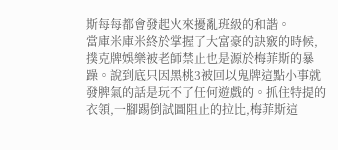斯每每都會發起火來擾亂班級的和諧。
當庫米庫米終於掌握了大富豪的訣竅的時候,撲克牌娛樂被老師禁止也是源於梅菲斯的暴躁。說到底只因黑桃3被回以鬼牌這點小事就發脾氣的話是玩不了任何遊戲的。抓住特提的衣領,一腳踢倒試圖阻止的拉比,梅菲斯這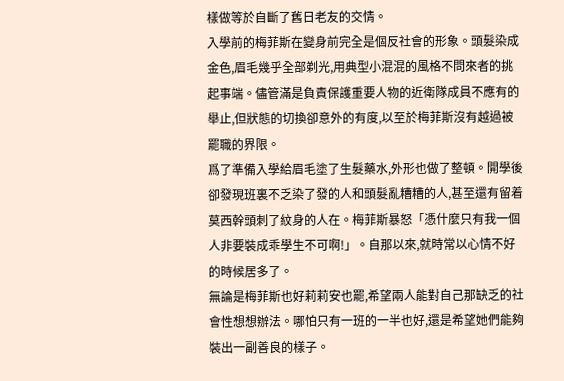樣做等於自斷了舊日老友的交情。
入學前的梅菲斯在變身前完全是個反社會的形象。頭髮染成金色,眉毛幾乎全部剃光,用典型小混混的風格不問來者的挑起事端。儘管滿是負責保護重要人物的近衛隊成員不應有的舉止,但狀態的切換卻意外的有度,以至於梅菲斯沒有越過被罷職的界限。
爲了準備入學給眉毛塗了生髮藥水,外形也做了整頓。開學後卻發現班裏不乏染了發的人和頭髮亂糟糟的人,甚至還有留着莫西幹頭刺了紋身的人在。梅菲斯暴怒「憑什麼只有我一個人非要裝成乖學生不可啊!」。自那以來,就時常以心情不好的時候居多了。
無論是梅菲斯也好莉莉安也罷,希望兩人能對自己那缺乏的社會性想想辦法。哪怕只有一班的一半也好,還是希望她們能夠裝出一副善良的樣子。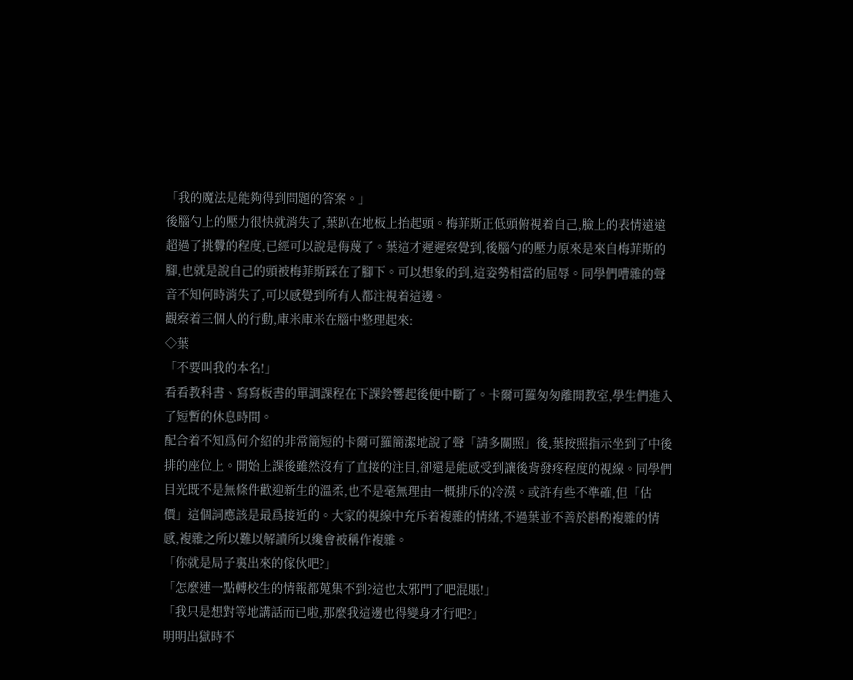「我的魔法是能夠得到問題的答案。」
後腦勺上的壓力很快就消失了,葉趴在地板上抬起頭。梅菲斯正低頭俯視着自己,臉上的表情遠遠超過了挑釁的程度,已經可以說是侮蔑了。葉這才遲遲察覺到,後腦勺的壓力原來是來自梅菲斯的腳,也就是說自己的頭被梅菲斯踩在了腳下。可以想象的到,這姿勢相當的屈辱。同學們嘈雜的聲音不知何時消失了,可以感覺到所有人都注視着這邊。
觀察着三個人的行動,庫米庫米在腦中整理起來:
◇葉
「不要叫我的本名!」
看看教科書、寫寫板書的單調課程在下課鈴響起後便中斷了。卡爾可羅匆匆離開教室,學生們進入了短暫的休息時間。
配合着不知爲何介紹的非常簡短的卡爾可羅簡潔地說了聲「請多關照」後,葉按照指示坐到了中後排的座位上。開始上課後雖然沒有了直接的注目,卻還是能感受到讓後背發疼程度的視線。同學們目光既不是無條件歡迎新生的溫柔,也不是毫無理由一概排斥的冷漠。或許有些不準確,但「估價」這個詞應該是最爲接近的。大家的視線中充斥着複雜的情緒,不過葉並不善於斟酌複雜的情感,複雜之所以難以解讀所以纔會被稱作複雜。
「你就是局子裏出來的傢伙吧?」
「怎麼連一點轉校生的情報都蒐集不到?這也太邪門了吧混賬!」
「我只是想對等地講話而已啦,那麼我這邊也得變身才行吧?」
明明出獄時不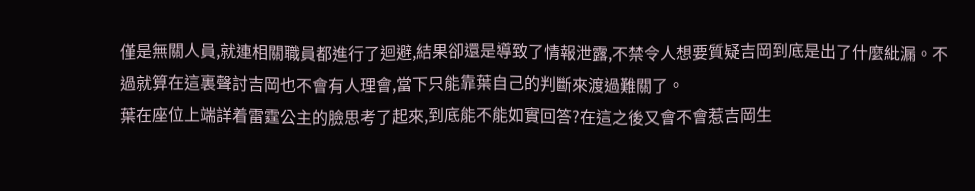僅是無關人員,就連相關職員都進行了迴避,結果卻還是導致了情報泄露,不禁令人想要質疑吉岡到底是出了什麼紕漏。不過就算在這裏聲討吉岡也不會有人理會,當下只能靠葉自己的判斷來渡過難關了。
葉在座位上端詳着雷霆公主的臉思考了起來,到底能不能如實回答?在這之後又會不會惹吉岡生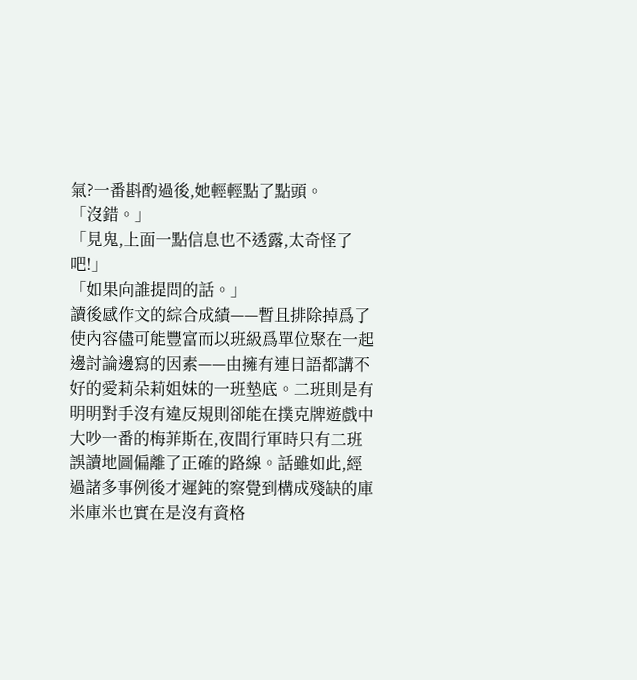氣?一番斟酌過後,她輕輕點了點頭。
「沒錯。」
「見鬼,上面一點信息也不透露,太奇怪了吧!」
「如果向誰提問的話。」
讀後感作文的綜合成績——暫且排除掉爲了使內容儘可能豐富而以班級爲單位聚在一起邊討論邊寫的因素——由擁有連日語都講不好的愛莉朵莉姐妹的一班墊底。二班則是有明明對手沒有違反規則卻能在撲克牌遊戲中大吵一番的梅菲斯在,夜間行軍時只有二班誤讀地圖偏離了正確的路線。話雖如此,經過諸多事例後才遲鈍的察覺到構成殘缺的庫米庫米也實在是沒有資格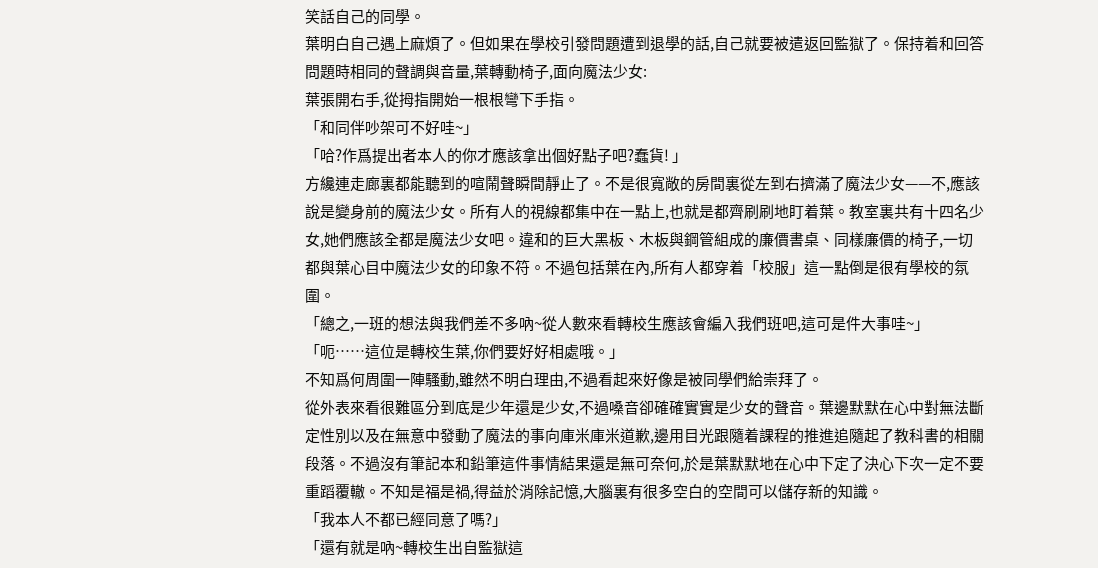笑話自己的同學。
葉明白自己遇上麻煩了。但如果在學校引發問題遭到退學的話,自己就要被遣返回監獄了。保持着和回答問題時相同的聲調與音量,葉轉動椅子,面向魔法少女:
葉張開右手,從拇指開始一根根彎下手指。
「和同伴吵架可不好哇~」
「哈?作爲提出者本人的你才應該拿出個好點子吧?蠢貨! 」
方纔連走廊裏都能聽到的喧鬧聲瞬間靜止了。不是很寬敞的房間裏從左到右擠滿了魔法少女——不,應該說是變身前的魔法少女。所有人的視線都集中在一點上,也就是都齊刷刷地盯着葉。教室裏共有十四名少女,她們應該全都是魔法少女吧。違和的巨大黑板、木板與鋼管組成的廉價書桌、同樣廉價的椅子,一切都與葉心目中魔法少女的印象不符。不過包括葉在內,所有人都穿着「校服」這一點倒是很有學校的氛圍。
「總之,一班的想法與我們差不多吶~從人數來看轉校生應該會編入我們班吧,這可是件大事哇~」
「呃……這位是轉校生葉,你們要好好相處哦。」
不知爲何周圍一陣騷動,雖然不明白理由,不過看起來好像是被同學們給崇拜了。
從外表來看很難區分到底是少年還是少女,不過嗓音卻確確實實是少女的聲音。葉邊默默在心中對無法斷定性別以及在無意中發動了魔法的事向庫米庫米道歉,邊用目光跟隨着課程的推進追隨起了教科書的相關段落。不過沒有筆記本和鉛筆這件事情結果還是無可奈何,於是葉默默地在心中下定了決心下次一定不要重蹈覆轍。不知是福是禍,得益於消除記憶,大腦裏有很多空白的空間可以儲存新的知識。
「我本人不都已經同意了嗎?」
「還有就是吶~轉校生出自監獄這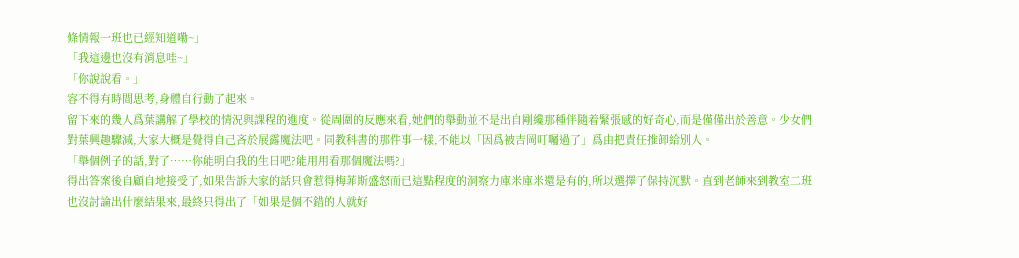條情報一班也已經知道嘞~」
「我這邊也沒有消息哇~」
「你說說看。」
容不得有時間思考,身體自行動了起來。
留下來的幾人爲葉講解了學校的情況與課程的進度。從周圍的反應來看,她們的舉動並不是出自剛纔那種伴隨着緊張感的好奇心,而是僅僅出於善意。少女們對葉興趣驟減,大家大概是覺得自己吝於展露魔法吧。同教科書的那件事一樣,不能以「因爲被吉岡叮囑過了」爲由把責任推卸給別人。
「舉個例子的話,對了……你能明白我的生日吧?能用用看那個魔法嗎?」
得出答案後自顧自地接受了,如果告訴大家的話只會惹得梅菲斯盛怒而已這點程度的洞察力庫米庫米還是有的,所以選擇了保持沉默。直到老師來到教室二班也沒討論出什麼結果來,最終只得出了「如果是個不錯的人就好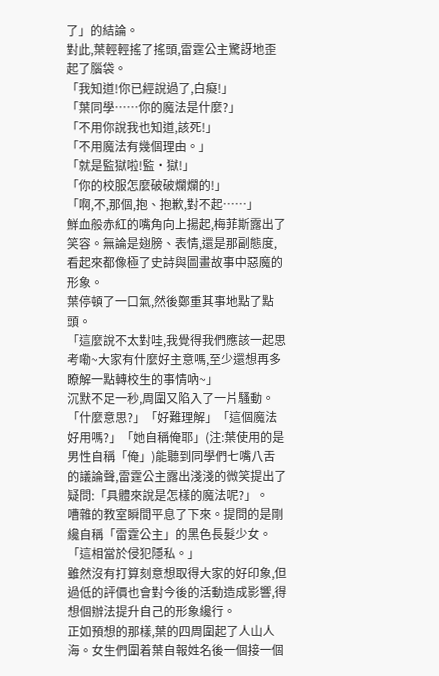了」的結論。
對此,葉輕輕搖了搖頭,雷霆公主驚訝地歪起了腦袋。
「我知道!你已經說過了,白癡!」
「葉同學……你的魔法是什麼?」
「不用你說我也知道,該死!」
「不用魔法有幾個理由。」
「就是監獄啦!監·獄!」
「你的校服怎麼破破爛爛的!」
「啊,不,那個,抱、抱歉,對不起……」
鮮血般赤紅的嘴角向上揚起,梅菲斯露出了笑容。無論是翅膀、表情,還是那副態度,看起來都像極了史詩與圖畫故事中惡魔的形象。
葉停頓了一口氣,然後鄭重其事地點了點頭。
「這麼說不太對哇,我覺得我們應該一起思考嘞~大家有什麼好主意嗎,至少還想再多瞭解一點轉校生的事情吶~」
沉默不足一秒,周圍又陷入了一片騷動。「什麼意思?」「好難理解」「這個魔法好用嗎?」「她自稱俺耶」(注:葉使用的是男性自稱「俺」)能聽到同學們七嘴八舌的議論聲,雷霆公主露出淺淺的微笑提出了疑問:「具體來說是怎樣的魔法呢?」。
嘈雜的教室瞬間平息了下來。提問的是剛纔自稱「雷霆公主」的黑色長髮少女。
「這相當於侵犯隱私。」
雖然沒有打算刻意想取得大家的好印象,但過低的評價也會對今後的活動造成影響,得想個辦法提升自己的形象纔行。
正如預想的那樣,葉的四周圍起了人山人海。女生們圍着葉自報姓名後一個接一個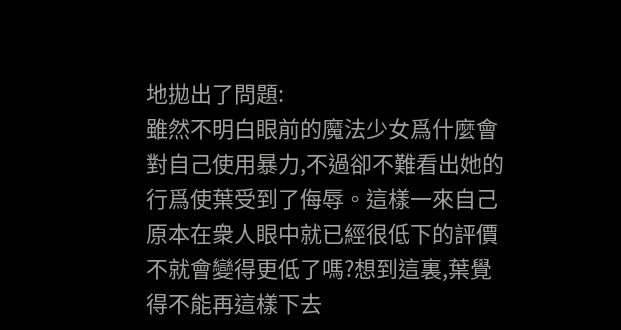地拋出了問題:
雖然不明白眼前的魔法少女爲什麼會對自己使用暴力,不過卻不難看出她的行爲使葉受到了侮辱。這樣一來自己原本在衆人眼中就已經很低下的評價不就會變得更低了嗎?想到這裏,葉覺得不能再這樣下去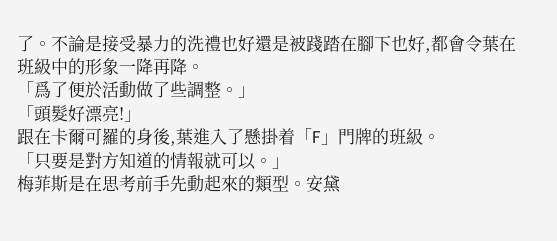了。不論是接受暴力的洗禮也好還是被踐踏在腳下也好,都會令葉在班級中的形象一降再降。
「爲了便於活動做了些調整。」
「頭髮好漂亮!」
跟在卡爾可羅的身後,葉進入了懸掛着「F」門牌的班級。
「只要是對方知道的情報就可以。」
梅菲斯是在思考前手先動起來的類型。安黛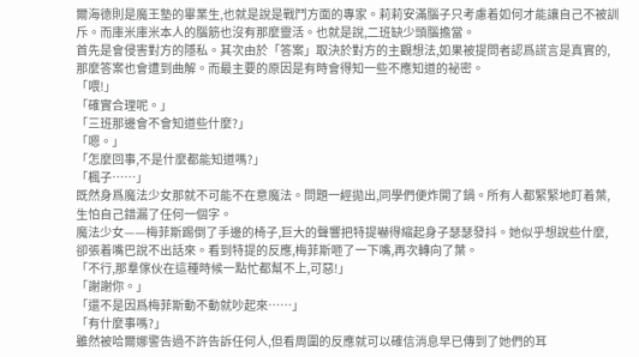爾海德則是魔王塾的畢業生,也就是說是戰鬥方面的專家。莉莉安滿腦子只考慮着如何才能讓自己不被訓斥。而庫米庫米本人的腦筋也沒有那麼靈活。也就是說,二班缺少頭腦擔當。
首先是會侵害對方的隱私。其次由於「答案」取決於對方的主觀想法,如果被提問者認爲謊言是真實的,那麼答案也會遭到曲解。而最主要的原因是有時會得知一些不應知道的祕密。
「喂!」
「確實合理呢。」
「三班那邊會不會知道些什麼?」
「嗯。」
「怎麼回事,不是什麼都能知道嗎?」
「楓子……」
既然身爲魔法少女那就不可能不在意魔法。問題一經拋出,同學們便炸開了鍋。所有人都緊緊地盯着葉,生怕自己錯漏了任何一個字。
魔法少女——梅菲斯踢倒了手邊的椅子,巨大的聲響把特提嚇得縮起身子瑟瑟發抖。她似乎想說些什麼,卻張着嘴巴說不出話來。看到特提的反應,梅菲斯咂了一下嘴,再次轉向了葉。
「不行,那羣傢伙在這種時候一點忙都幫不上,可惡!」
「謝謝你。」
「還不是因爲梅菲斯動不動就吵起來……」
「有什麼事嗎?」
雖然被哈爾娜警告過不許告訴任何人,但看周圍的反應就可以確信消息早已傳到了她們的耳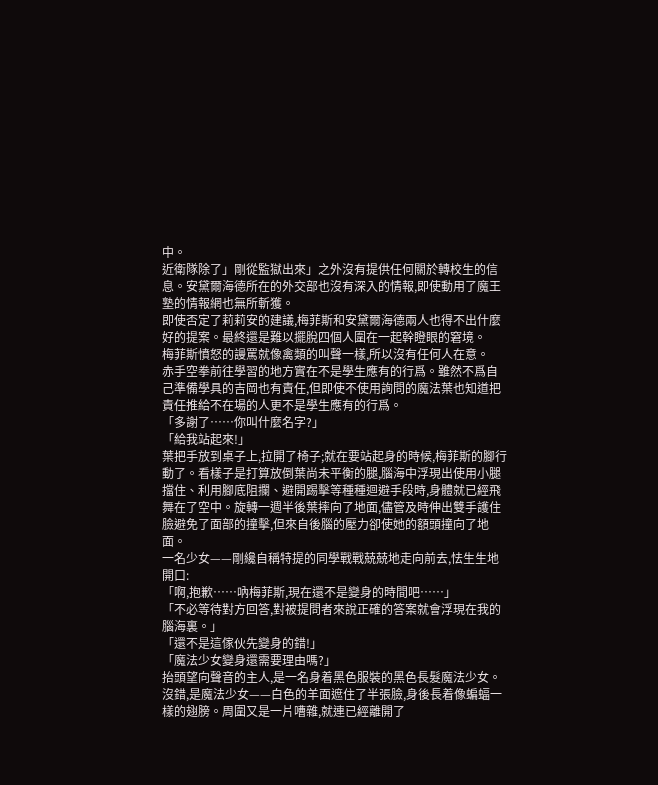中。
近衛隊除了」剛從監獄出來」之外沒有提供任何關於轉校生的信息。安黛爾海德所在的外交部也沒有深入的情報,即使動用了魔王塾的情報網也無所斬獲。
即使否定了莉莉安的建議,梅菲斯和安黛爾海德兩人也得不出什麼好的提案。最終還是難以擺脫四個人圍在一起幹瞪眼的窘境。
梅菲斯憤怒的謾罵就像禽類的叫聲一樣,所以沒有任何人在意。
赤手空拳前往學習的地方實在不是學生應有的行爲。雖然不爲自己準備學具的吉岡也有責任,但即使不使用詢問的魔法葉也知道把責任推給不在場的人更不是學生應有的行爲。
「多謝了……你叫什麼名字?」
「給我站起來!」
葉把手放到桌子上,拉開了椅子;就在要站起身的時候,梅菲斯的腳行動了。看樣子是打算放倒葉尚未平衡的腿,腦海中浮現出使用小腿擋住、利用腳底阻攔、避開踢擊等種種迴避手段時,身體就已經飛舞在了空中。旋轉一週半後葉摔向了地面,儘管及時伸出雙手護住臉避免了面部的撞擊,但來自後腦的壓力卻使她的額頭撞向了地面。
一名少女——剛纔自稱特提的同學戰戰兢兢地走向前去,怯生生地開口:
「啊,抱歉……吶梅菲斯,現在還不是變身的時間吧……」
「不必等待對方回答,對被提問者來說正確的答案就會浮現在我的腦海裏。」
「還不是這傢伙先變身的錯!」
「魔法少女變身還需要理由嗎?」
抬頭望向聲音的主人,是一名身着黑色服裝的黑色長髮魔法少女。沒錯,是魔法少女——白色的羊面遮住了半張臉,身後長着像蝙蝠一樣的翅膀。周圍又是一片嘈雜,就連已經離開了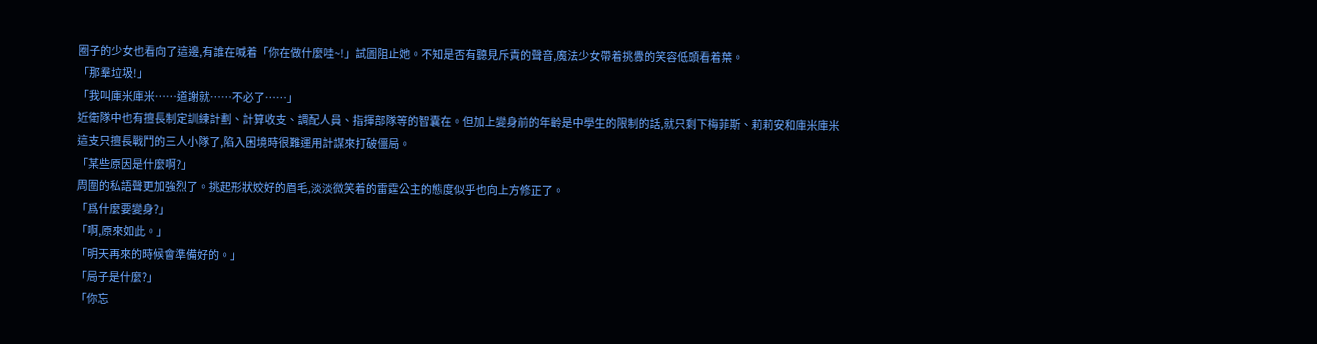圈子的少女也看向了這邊,有誰在喊着「你在做什麼哇~!」試圖阻止她。不知是否有聽見斥責的聲音,魔法少女帶着挑釁的笑容低頭看着葉。
「那羣垃圾!」
「我叫庫米庫米……道謝就……不必了……」
近衛隊中也有擅長制定訓練計劃、計算收支、調配人員、指揮部隊等的智囊在。但加上變身前的年齡是中學生的限制的話,就只剩下梅菲斯、莉莉安和庫米庫米這支只擅長戰鬥的三人小隊了,陷入困境時很難運用計謀來打破僵局。
「某些原因是什麼啊?」
周圍的私語聲更加強烈了。挑起形狀姣好的眉毛,淡淡微笑着的雷霆公主的態度似乎也向上方修正了。
「爲什麼要變身?」
「啊,原來如此。」
「明天再來的時候會準備好的。」
「局子是什麼?」
「你忘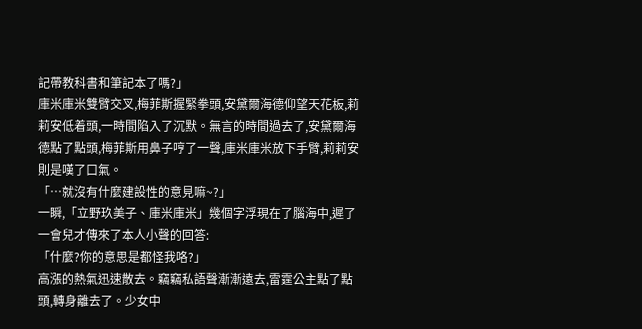記帶教科書和筆記本了嗎?」
庫米庫米雙臂交叉,梅菲斯握緊拳頭,安黛爾海德仰望天花板,莉莉安低着頭,一時間陷入了沉默。無言的時間過去了,安黛爾海德點了點頭,梅菲斯用鼻子哼了一聲,庫米庫米放下手臂,莉莉安則是嘆了口氣。
「…就沒有什麼建設性的意見嘛~?」
一瞬,「立野玖美子、庫米庫米」幾個字浮現在了腦海中,遲了一會兒才傳來了本人小聲的回答:
「什麼?你的意思是都怪我咯?」
高漲的熱氣迅速散去。竊竊私語聲漸漸遠去,雷霆公主點了點頭,轉身離去了。少女中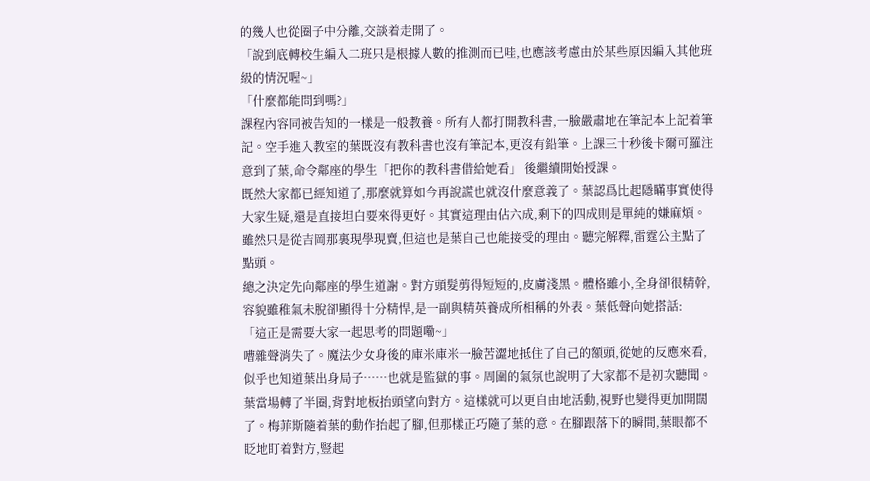的幾人也從圈子中分離,交談着走開了。
「說到底轉校生編入二班只是根據人數的推測而已哇,也應該考慮由於某些原因編入其他班級的情況喔~」
「什麼都能問到嗎?」
課程內容同被告知的一樣是一般教養。所有人都打開教科書,一臉嚴肅地在筆記本上記着筆記。空手進入教室的葉既沒有教科書也沒有筆記本,更沒有鉛筆。上課三十秒後卡爾可羅注意到了葉,命令鄰座的學生「把你的教科書借給她看」 後繼續開始授課。
既然大家都已經知道了,那麼就算如今再說謊也就沒什麼意義了。葉認爲比起隱瞞事實使得大家生疑,還是直接坦白要來得更好。其實這理由佔六成,剩下的四成則是單純的嫌麻煩。
雖然只是從吉岡那裏現學現賣,但這也是葉自己也能接受的理由。聽完解釋,雷霆公主點了點頭。
總之決定先向鄰座的學生道謝。對方頭髮剪得短短的,皮膚淺黑。體格雖小,全身卻很精幹,容貌雖稚氣未脫卻顯得十分精悍,是一副與精英養成所相稱的外表。葉低聲向她搭話:
「這正是需要大家一起思考的問題嘞~」
嘈雜聲消失了。魔法少女身後的庫米庫米一臉苦澀地抵住了自己的額頭,從她的反應來看,似乎也知道葉出身局子……也就是監獄的事。周圍的氣氛也說明了大家都不是初次聽聞。
葉當場轉了半圈,背對地板抬頭望向對方。這樣就可以更自由地活動,視野也變得更加開闊了。梅菲斯隨着葉的動作抬起了腳,但那樣正巧隨了葉的意。在腳跟落下的瞬間,葉眼都不眨地盯着對方,豎起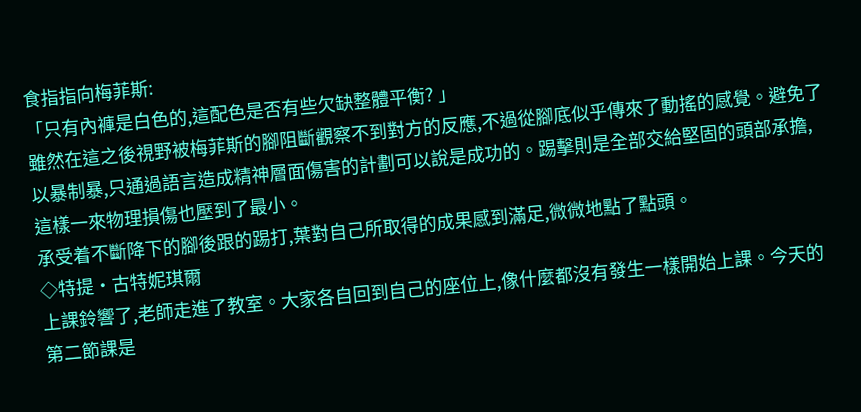食指指向梅菲斯:
「只有內褲是白色的,這配色是否有些欠缺整體平衡? 」
雖然在這之後視野被梅菲斯的腳阻斷觀察不到對方的反應,不過從腳底似乎傳來了動搖的感覺。避免了以暴制暴,只通過語言造成精神層面傷害的計劃可以說是成功的。踢擊則是全部交給堅固的頭部承擔,這樣一來物理損傷也壓到了最小。
承受着不斷降下的腳後跟的踢打,葉對自己所取得的成果感到滿足,微微地點了點頭。
◇特提·古特妮琪爾
上課鈴響了,老師走進了教室。大家各自回到自己的座位上,像什麼都沒有發生一樣開始上課。今天的第二節課是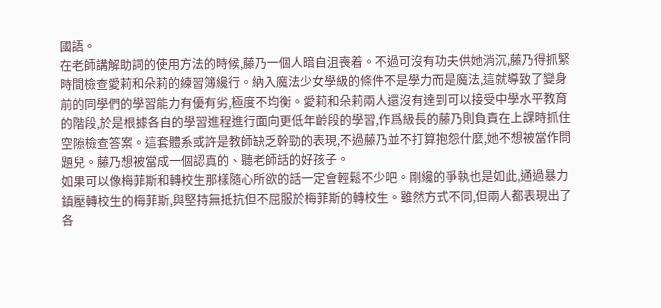國語。
在老師講解助詞的使用方法的時候,藤乃一個人暗自沮喪着。不過可沒有功夫供她消沉,藤乃得抓緊時間檢查愛莉和朵莉的練習簿纔行。納入魔法少女學級的條件不是學力而是魔法,這就導致了變身前的同學們的學習能力有優有劣,極度不均衡。愛莉和朵莉兩人還沒有達到可以接受中學水平教育的階段,於是根據各自的學習進程進行面向更低年齡段的學習,作爲級長的藤乃則負責在上課時抓住空隙檢查答案。這套體系或許是教師缺乏幹勁的表現,不過藤乃並不打算抱怨什麼,她不想被當作問題兒。藤乃想被當成一個認真的、聽老師話的好孩子。
如果可以像梅菲斯和轉校生那樣隨心所欲的話一定會輕鬆不少吧。剛纔的爭執也是如此,通過暴力鎮壓轉校生的梅菲斯,與堅持無抵抗但不屈服於梅菲斯的轉校生。雖然方式不同,但兩人都表現出了各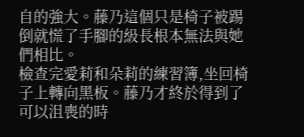自的強大。藤乃這個只是椅子被踢倒就慌了手腳的級長根本無法與她們相比。
檢查完愛莉和朵莉的練習簿,坐回椅子上轉向黑板。藤乃才終於得到了可以沮喪的時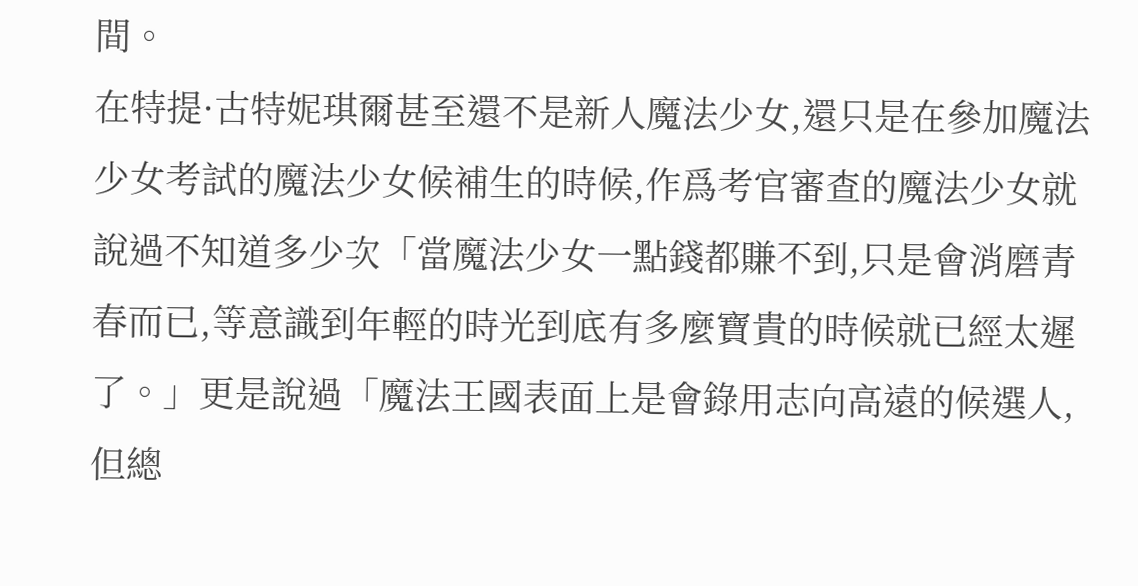間。
在特提·古特妮琪爾甚至還不是新人魔法少女,還只是在參加魔法少女考試的魔法少女候補生的時候,作爲考官審查的魔法少女就說過不知道多少次「當魔法少女一點錢都賺不到,只是會消磨青春而已,等意識到年輕的時光到底有多麼寶貴的時候就已經太遲了。」更是說過「魔法王國表面上是會錄用志向高遠的候選人,但總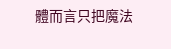體而言只把魔法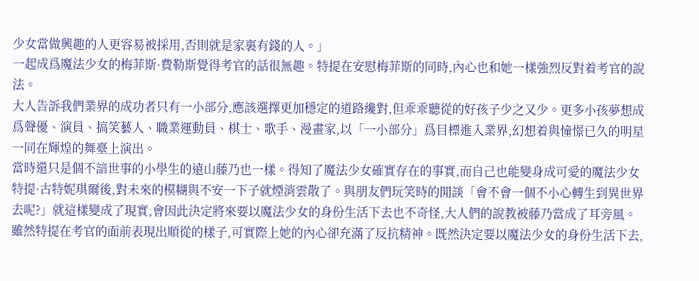少女當做興趣的人更容易被採用,否則就是家裏有錢的人。」
一起成爲魔法少女的梅菲斯·費勒斯覺得考官的話很無趣。特提在安慰梅菲斯的同時,內心也和她一樣強烈反對着考官的說法。
大人告訴我們業界的成功者只有一小部分,應該選擇更加穩定的道路纔對,但乖乖聽從的好孩子少之又少。更多小孩夢想成爲聲優、演員、搞笑藝人、職業運動員、棋士、歌手、漫畫家,以「一小部分」爲目標進入業界,幻想着與憧憬已久的明星一同在輝煌的舞臺上演出。
當時還只是個不諳世事的小學生的遠山藤乃也一樣。得知了魔法少女確實存在的事實,而自己也能變身成可愛的魔法少女特提·古特妮琪爾後,對未來的模糊與不安一下子就煙消雲散了。與朋友們玩笑時的閒談「會不會一個不小心轉生到異世界去呢?」就這樣變成了現實,會因此決定將來要以魔法少女的身份生活下去也不奇怪,大人們的說教被藤乃當成了耳旁風。
雖然特提在考官的面前表現出順從的樣子,可實際上她的內心卻充滿了反抗精神。既然決定要以魔法少女的身份生活下去,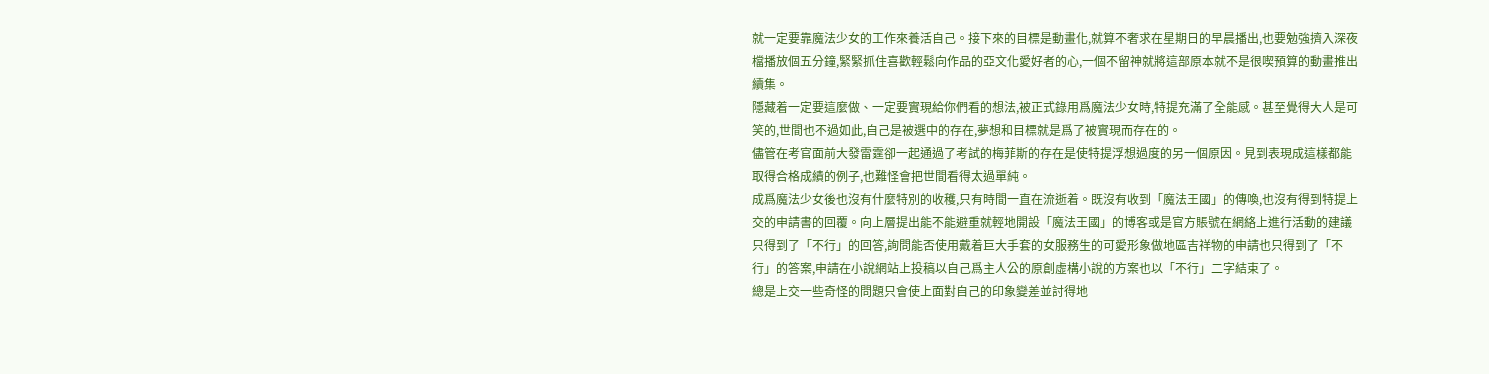就一定要靠魔法少女的工作來養活自己。接下來的目標是動畫化,就算不奢求在星期日的早晨播出,也要勉強擠入深夜檔播放個五分鐘,緊緊抓住喜歡輕鬆向作品的亞文化愛好者的心,一個不留神就將這部原本就不是很喫預算的動畫推出續集。
隱藏着一定要這麼做、一定要實現給你們看的想法,被正式錄用爲魔法少女時,特提充滿了全能感。甚至覺得大人是可笑的,世間也不過如此,自己是被選中的存在,夢想和目標就是爲了被實現而存在的。
儘管在考官面前大發雷霆卻一起通過了考試的梅菲斯的存在是使特提浮想過度的另一個原因。見到表現成這樣都能取得合格成績的例子,也難怪會把世間看得太過單純。
成爲魔法少女後也沒有什麼特別的收穫,只有時間一直在流逝着。既沒有收到「魔法王國」的傳喚,也沒有得到特提上交的申請書的回覆。向上層提出能不能避重就輕地開設「魔法王國」的博客或是官方賬號在網絡上進行活動的建議只得到了「不行」的回答,詢問能否使用戴着巨大手套的女服務生的可愛形象做地區吉祥物的申請也只得到了「不行」的答案,申請在小說網站上投稿以自己爲主人公的原創虛構小說的方案也以「不行」二字結束了。
總是上交一些奇怪的問題只會使上面對自己的印象變差並討得地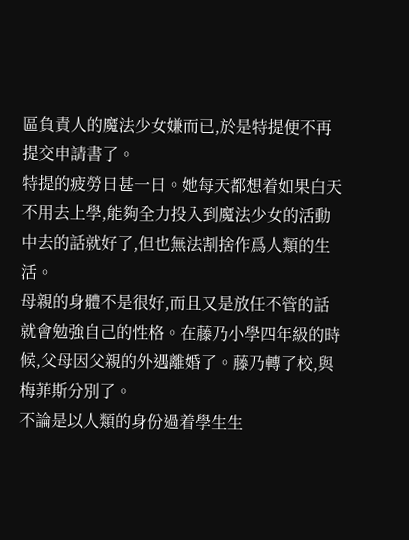區負責人的魔法少女嫌而已,於是特提便不再提交申請書了。
特提的疲勞日甚一日。她每天都想着如果白天不用去上學,能夠全力投入到魔法少女的活動中去的話就好了,但也無法割捨作爲人類的生活。
母親的身體不是很好,而且又是放任不管的話就會勉強自己的性格。在藤乃小學四年級的時候,父母因父親的外遇離婚了。藤乃轉了校,與梅菲斯分別了。
不論是以人類的身份過着學生生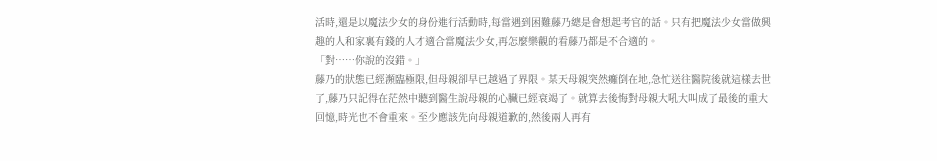活時,還是以魔法少女的身份進行活動時,每當遇到困難藤乃總是會想起考官的話。只有把魔法少女當做興趣的人和家裏有錢的人才適合當魔法少女,再怎麼樂觀的看藤乃都是不合適的。
「對……你說的沒錯。」
藤乃的狀態已經瀕臨極限,但母親卻早已越過了界限。某天母親突然癱倒在地,急忙送往醫院後就這樣去世了,藤乃只記得在茫然中聽到醫生說母親的心臟已經衰竭了。就算去後悔對母親大吼大叫成了最後的重大回憶,時光也不會重來。至少應該先向母親道歉的,然後兩人再有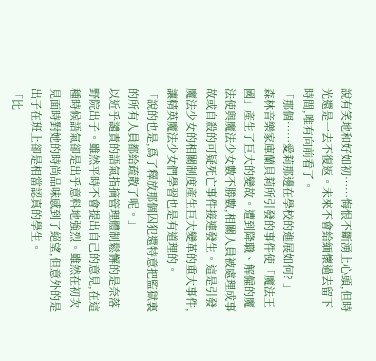說有笑地和好如初……悔恨不斷湧上心頭,但時光還是一去不復返。未來不會給緬懷過去留下時間,唯有向前看了。
「那個……愛莉那邊在學校的進展如何? 」
森林音樂家庫蘭貝莉所引發的事件使「魔法王國」產生了巨大的變故。遭到降職、解僱的魔法使與魔法少女數不勝數,相關人員被處理成事故或自殺的可疑死亡事件接連發生。這是引發魔法少女的相關制度產生巨大變革的重大事件,讓精英魔法少女們學習也是有道理的。
「說的也是,爲了釋放那個囚犯還特意把監獄裏的所有人員都給疏散了呢。」
以近乎譴責的語氣指摘管理體制鬆懈的是奈落野院出子。雖然平時不會提出自己的意見,在這種時候語氣卻是出乎意料地強烈。雖然在初次見面時對她的時尚品味感到了絕望,但意外的是出子在班上卻是相當認真的學生。
「比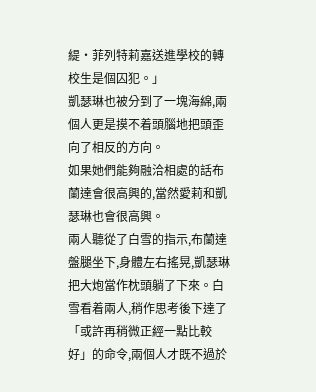緹·菲列特莉嘉送進學校的轉校生是個囚犯。」
凱瑟琳也被分到了一塊海綿,兩個人更是摸不着頭腦地把頭歪向了相反的方向。
如果她們能夠融洽相處的話布蘭達會很高興的,當然愛莉和凱瑟琳也會很高興。
兩人聽從了白雪的指示,布蘭達盤腿坐下,身體左右搖晃,凱瑟琳把大炮當作枕頭躺了下來。白雪看着兩人,稍作思考後下達了「或許再稍微正經一點比較好」的命令,兩個人才既不過於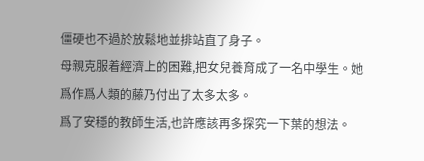僵硬也不過於放鬆地並排站直了身子。
母親克服着經濟上的困難,把女兒養育成了一名中學生。她爲作爲人類的藤乃付出了太多太多。
爲了安穩的教師生活,也許應該再多探究一下葉的想法。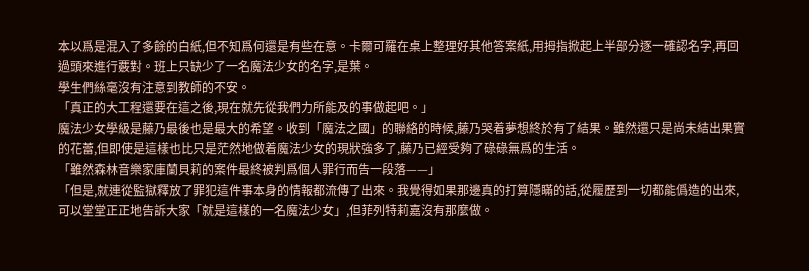本以爲是混入了多餘的白紙,但不知爲何還是有些在意。卡爾可羅在桌上整理好其他答案紙,用拇指掀起上半部分逐一確認名字,再回過頭來進行覈對。班上只缺少了一名魔法少女的名字,是葉。
學生們絲毫沒有注意到教師的不安。
「真正的大工程還要在這之後,現在就先從我們力所能及的事做起吧。」
魔法少女學級是藤乃最後也是最大的希望。收到「魔法之國」的聯絡的時候,藤乃哭着夢想終於有了結果。雖然還只是尚未結出果實的花蕾,但即使是這樣也比只是茫然地做着魔法少女的現狀強多了,藤乃已經受夠了碌碌無爲的生活。
「雖然森林音樂家庫蘭貝莉的案件最終被判爲個人罪行而告一段落——」
「但是,就連從監獄釋放了罪犯這件事本身的情報都流傳了出來。我覺得如果那邊真的打算隱瞞的話,從履歷到一切都能僞造的出來,可以堂堂正正地告訴大家「就是這樣的一名魔法少女」,但菲列特莉嘉沒有那麼做。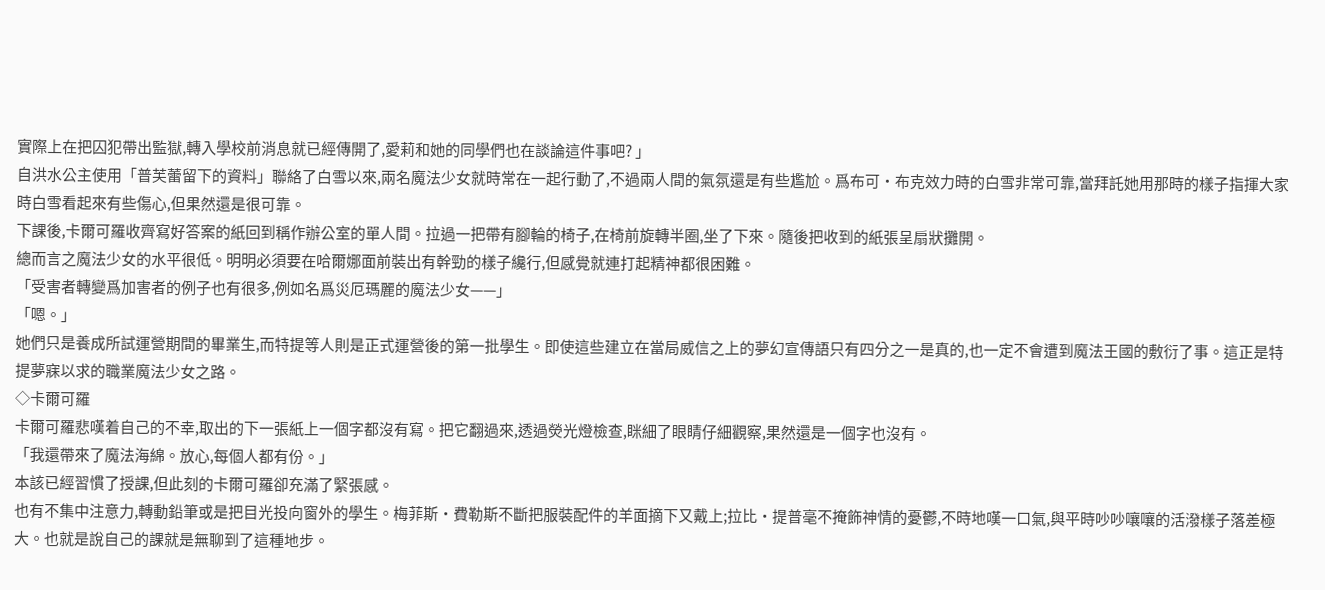實際上在把囚犯帶出監獄,轉入學校前消息就已經傳開了,愛莉和她的同學們也在談論這件事吧? 」
自洪水公主使用「普芙蕾留下的資料」聯絡了白雪以來,兩名魔法少女就時常在一起行動了,不過兩人間的氣氛還是有些尷尬。爲布可·布克效力時的白雪非常可靠,當拜託她用那時的樣子指揮大家時白雪看起來有些傷心,但果然還是很可靠。
下課後,卡爾可羅收齊寫好答案的紙回到稱作辦公室的單人間。拉過一把帶有腳輪的椅子,在椅前旋轉半圈,坐了下來。隨後把收到的紙張呈扇狀攤開。
總而言之魔法少女的水平很低。明明必須要在哈爾娜面前裝出有幹勁的樣子纔行,但感覺就連打起精神都很困難。
「受害者轉變爲加害者的例子也有很多,例如名爲災厄瑪麗的魔法少女——」
「嗯。」
她們只是養成所試運營期間的畢業生,而特提等人則是正式運營後的第一批學生。即使這些建立在當局威信之上的夢幻宣傳語只有四分之一是真的,也一定不會遭到魔法王國的敷衍了事。這正是特提夢寐以求的職業魔法少女之路。
◇卡爾可羅
卡爾可羅悲嘆着自己的不幸,取出的下一張紙上一個字都沒有寫。把它翻過來,透過熒光燈檢查,眯細了眼睛仔細觀察,果然還是一個字也沒有。
「我還帶來了魔法海綿。放心,每個人都有份。」
本該已經習慣了授課,但此刻的卡爾可羅卻充滿了緊張感。
也有不集中注意力,轉動鉛筆或是把目光投向窗外的學生。梅菲斯·費勒斯不斷把服裝配件的羊面摘下又戴上;拉比·提普毫不掩飾神情的憂鬱,不時地嘆一口氣,與平時吵吵嚷嚷的活潑樣子落差極大。也就是說自己的課就是無聊到了這種地步。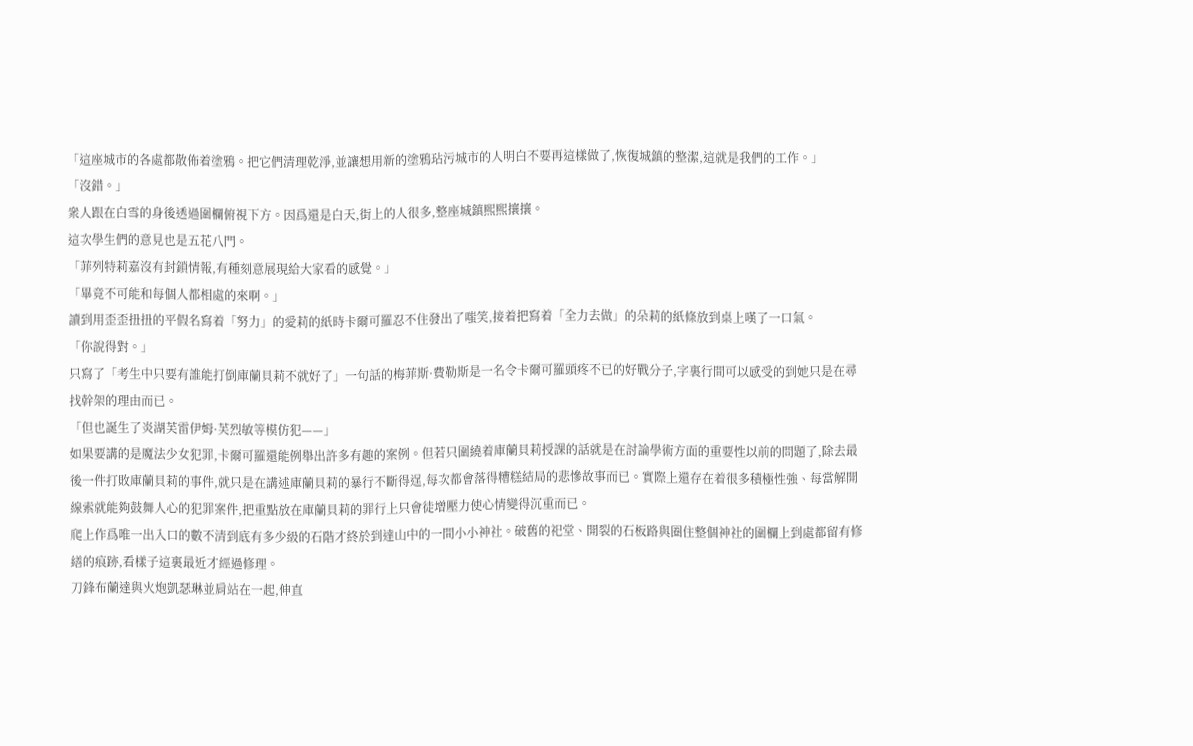「這座城市的各處都散佈着塗鴉。把它們清理乾淨,並讓想用新的塗鴉玷污城市的人明白不要再這樣做了,恢復城鎮的整潔,這就是我們的工作。」
「沒錯。」
衆人跟在白雪的身後透過圍欄俯視下方。因爲還是白天,街上的人很多,整座城鎮熙熙攘攘。
這次學生們的意見也是五花八門。
「菲列特莉嘉沒有封鎖情報,有種刻意展現給大家看的感覺。」
「畢竟不可能和每個人都相處的來啊。」
讀到用歪歪扭扭的平假名寫着「努力」的愛莉的紙時卡爾可羅忍不住發出了嗤笑,接着把寫着「全力去做」的朵莉的紙條放到桌上嘆了一口氣。
「你說得對。」
只寫了「考生中只要有誰能打倒庫蘭貝莉不就好了」一句話的梅菲斯·費勒斯是一名令卡爾可羅頭疼不已的好戰分子,字裏行間可以感受的到她只是在尋找幹架的理由而已。
「但也誕生了炎湖芙雷伊姆·芙烈敏等模仿犯——」
如果要講的是魔法少女犯罪,卡爾可羅還能例舉出許多有趣的案例。但若只圍繞着庫蘭貝莉授課的話就是在討論學術方面的重要性以前的問題了,除去最後一件打敗庫蘭貝莉的事件,就只是在講述庫蘭貝莉的暴行不斷得逞,每次都會落得糟糕結局的悲慘故事而已。實際上還存在着很多積極性強、每當解開線索就能夠鼓舞人心的犯罪案件,把重點放在庫蘭貝莉的罪行上只會徒增壓力使心情變得沉重而已。
爬上作爲唯一出入口的數不清到底有多少級的石階才終於到達山中的一間小小神社。破舊的祀堂、開裂的石板路與圈住整個神社的圍欄上到處都留有修繕的痕跡,看樣子這裏最近才經過修理。
刀鋒布蘭達與火炮凱瑟琳並肩站在一起,伸直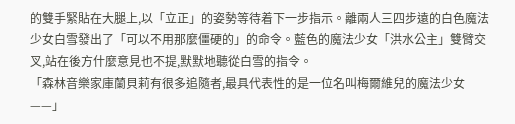的雙手緊貼在大腿上,以「立正」的姿勢等待着下一步指示。離兩人三四步遠的白色魔法少女白雪發出了「可以不用那麼僵硬的」的命令。藍色的魔法少女「洪水公主」雙臂交叉,站在後方什麼意見也不提,默默地聽從白雪的指令。
「森林音樂家庫蘭貝莉有很多追隨者,最具代表性的是一位名叫梅爾維兒的魔法少女——」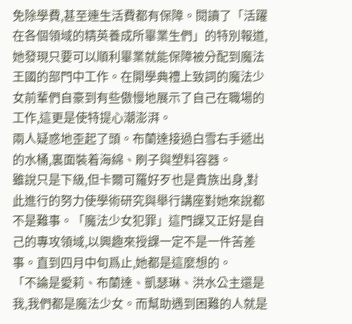免除學費,甚至連生活費都有保障。閱讀了「活躍在各個領域的精英養成所畢業生們」的特別報道,她發現只要可以順利畢業就能保障被分配到魔法王國的部門中工作。在開學典禮上致詞的魔法少女前輩們自豪到有些傲慢地展示了自己在職場的工作,這更是使特提心潮澎湃。
兩人疑惑地歪起了頭。布蘭達接過白雪右手遞出的水桶,裏面裝着海綿、刷子與塑料容器。
雖說只是下級,但卡爾可羅好歹也是貴族出身,對此進行的努力使學術研究與舉行講座對她來說都不是難事。「魔法少女犯罪」這門課又正好是自己的專攻領域,以興趣來授課一定不是一件苦差事。直到四月中旬爲止,她都是這麼想的。
「不論是愛莉、布蘭達、凱瑟琳、洪水公主還是我,我們都是魔法少女。而幫助遇到困難的人就是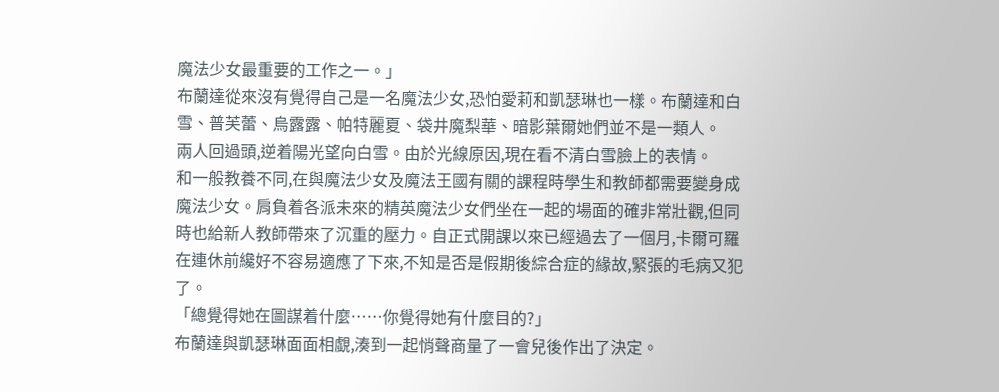魔法少女最重要的工作之一。」
布蘭達從來沒有覺得自己是一名魔法少女,恐怕愛莉和凱瑟琳也一樣。布蘭達和白雪、普芙蕾、烏露露、帕特麗夏、袋井魔梨華、暗影葉爾她們並不是一類人。
兩人回過頭,逆着陽光望向白雪。由於光線原因,現在看不清白雪臉上的表情。
和一般教養不同,在與魔法少女及魔法王國有關的課程時學生和教師都需要變身成魔法少女。肩負着各派未來的精英魔法少女們坐在一起的場面的確非常壯觀,但同時也給新人教師帶來了沉重的壓力。自正式開課以來已經過去了一個月,卡爾可羅在連休前纔好不容易適應了下來,不知是否是假期後綜合症的緣故,緊張的毛病又犯了。
「總覺得她在圖謀着什麼……你覺得她有什麼目的?」
布蘭達與凱瑟琳面面相覷,湊到一起悄聲商量了一會兒後作出了決定。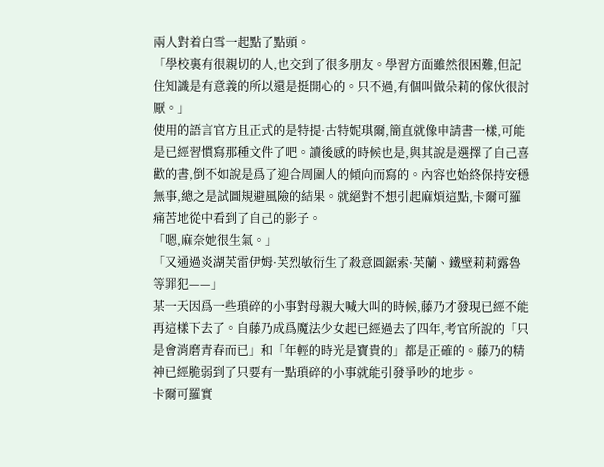兩人對着白雪一起點了點頭。
「學校裏有很親切的人,也交到了很多朋友。學習方面雖然很困難,但記住知識是有意義的所以還是挺開心的。只不過,有個叫做朵莉的傢伙很討厭。」
使用的語言官方且正式的是特提·古特妮琪爾,簡直就像申請書一樣,可能是已經習慣寫那種文件了吧。讀後感的時候也是,與其說是選擇了自己喜歡的書,倒不如說是爲了迎合周圍人的傾向而寫的。內容也始終保持安穩無事,總之是試圖規避風險的結果。就絕對不想引起麻煩這點,卡爾可羅痛苦地從中看到了自己的影子。
「嗯,麻奈她很生氣。」
「又通過炎湖芙雷伊姆·芙烈敏衍生了殺意圓鋸索·芙蘭、鐵壁莉莉露魯等罪犯——」
某一天因爲一些瑣碎的小事對母親大喊大叫的時候,藤乃才發現已經不能再這樣下去了。自藤乃成爲魔法少女起已經過去了四年,考官所說的「只是會消磨青春而已」和「年輕的時光是寶貴的」都是正確的。藤乃的精神已經脆弱到了只要有一點瑣碎的小事就能引發爭吵的地步。
卡爾可羅實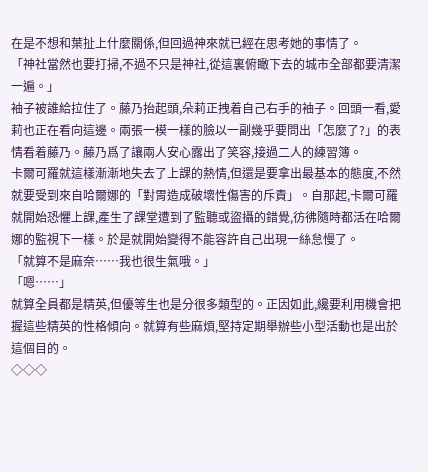在是不想和葉扯上什麼關係,但回過神來就已經在思考她的事情了。
「神社當然也要打掃,不過不只是神社,從這裏俯瞰下去的城市全部都要清潔一遍。」
袖子被誰給拉住了。藤乃抬起頭,朵莉正拽着自己右手的袖子。回頭一看,愛莉也正在看向這邊。兩張一模一樣的臉以一副幾乎要問出「怎麼了?」的表情看着藤乃。藤乃爲了讓兩人安心露出了笑容,接過二人的練習簿。
卡爾可羅就這樣漸漸地失去了上課的熱情,但還是要拿出最基本的態度,不然就要受到來自哈爾娜的「對胃造成破壞性傷害的斥責」。自那起,卡爾可羅就開始恐懼上課,產生了課堂遭到了監聽或盜攝的錯覺,彷彿隨時都活在哈爾娜的監視下一樣。於是就開始變得不能容許自己出現一絲怠慢了。
「就算不是麻奈……我也很生氣哦。」
「嗯……」
就算全員都是精英,但優等生也是分很多類型的。正因如此,纔要利用機會把握這些精英的性格傾向。就算有些麻煩,堅持定期舉辦些小型活動也是出於這個目的。
◇◇◇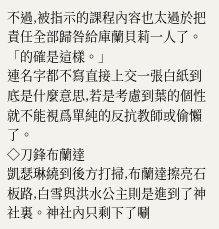不過,被指示的課程內容也太過於把責任全部歸咎給庫蘭貝莉一人了。
「的確是這樣。」
連名字都不寫直接上交一張白紙到底是什麼意思,若是考慮到葉的個性就不能視爲單純的反抗教師或偷懶了。
◇刀鋒布蘭達
凱瑟琳繞到後方打掃,布蘭達擦亮石板路,白雪與洪水公主則是進到了神社裏。神社內只剩下了唰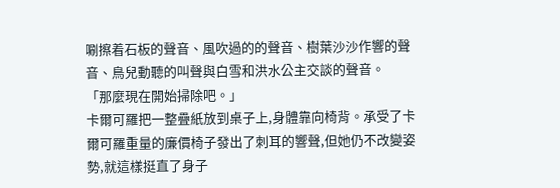唰擦着石板的聲音、風吹過的的聲音、樹葉沙沙作響的聲音、鳥兒動聽的叫聲與白雪和洪水公主交談的聲音。
「那麼現在開始掃除吧。」
卡爾可羅把一整疊紙放到桌子上,身體靠向椅背。承受了卡爾可羅重量的廉價椅子發出了刺耳的響聲,但她仍不改變姿勢,就這樣挺直了身子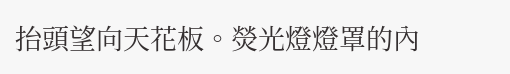抬頭望向天花板。熒光燈燈罩的內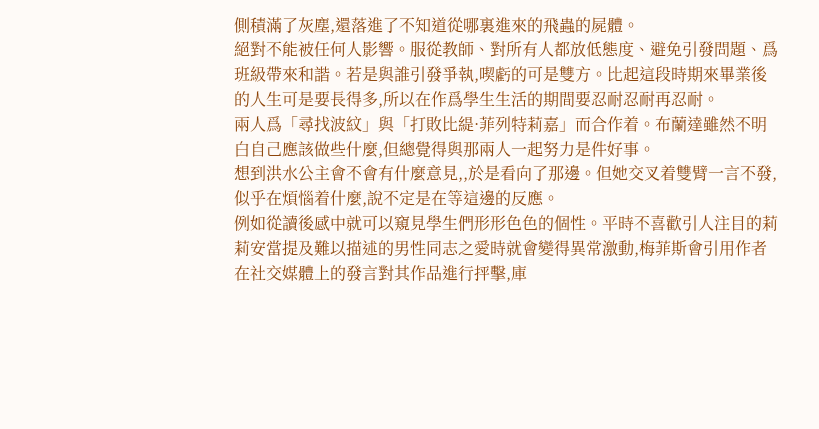側積滿了灰塵,還落進了不知道從哪裏進來的飛蟲的屍體。
絕對不能被任何人影響。服從教師、對所有人都放低態度、避免引發問題、爲班級帶來和諧。若是與誰引發爭執,喫虧的可是雙方。比起這段時期來畢業後的人生可是要長得多,所以在作爲學生生活的期間要忍耐忍耐再忍耐。
兩人爲「尋找波紋」與「打敗比緹·菲列特莉嘉」而合作着。布蘭達雖然不明白自己應該做些什麼,但總覺得與那兩人一起努力是件好事。
想到洪水公主會不會有什麼意見,,於是看向了那邊。但她交叉着雙臂一言不發,似乎在煩惱着什麼,說不定是在等這邊的反應。
例如從讀後感中就可以窺見學生們形形色色的個性。平時不喜歡引人注目的莉莉安當提及難以描述的男性同志之愛時就會變得異常激動,梅菲斯會引用作者在社交媒體上的發言對其作品進行抨擊,庫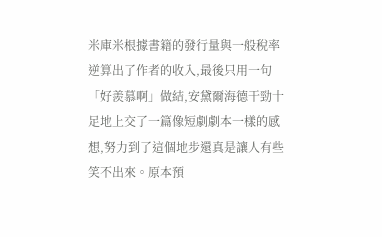米庫米根據書籍的發行量與一般稅率逆算出了作者的收入,最後只用一句「好羨慕啊」做結,安黛爾海德干勁十足地上交了一篇像短劇劇本一樣的感想,努力到了這個地步還真是讓人有些笑不出來。原本預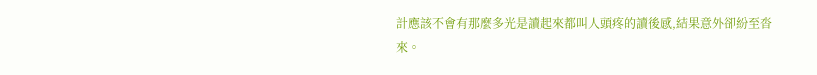計應該不會有那麼多光是讀起來都叫人頭疼的讀後感,結果意外卻紛至沓來。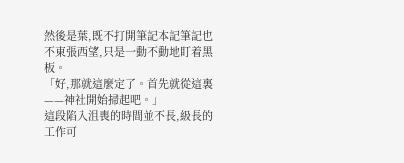然後是葉,既不打開筆記本記筆記也不東張西望,只是一動不動地盯着黑板。
「好,那就這麼定了。首先就從這裏——神社開始掃起吧。」
這段陷入沮喪的時間並不長,級長的工作可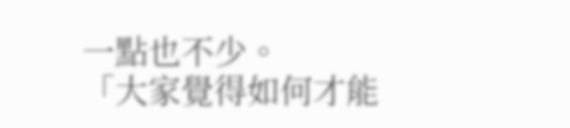一點也不少。
「大家覺得如何才能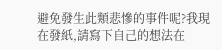避免發生此類悲慘的事件呢?我現在發紙,請寫下自己的想法在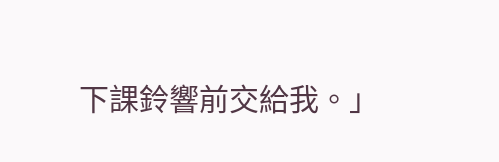下課鈴響前交給我。」